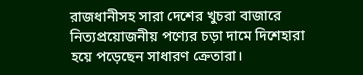রাজধানীসহ সারা দেশের খুচরা বাজারে নিত্যপ্রয়োজনীয় পণ্যের চড়া দামে দিশেহারা হয়ে পড়েছেন সাধারণ ক্রেতারা।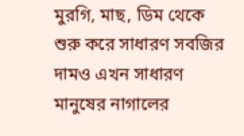মুরগি, মাছ, ডিম থেকে শুরু করে সাধারণ সবজির দামও এখন সাধারণ মানুষের নাগালের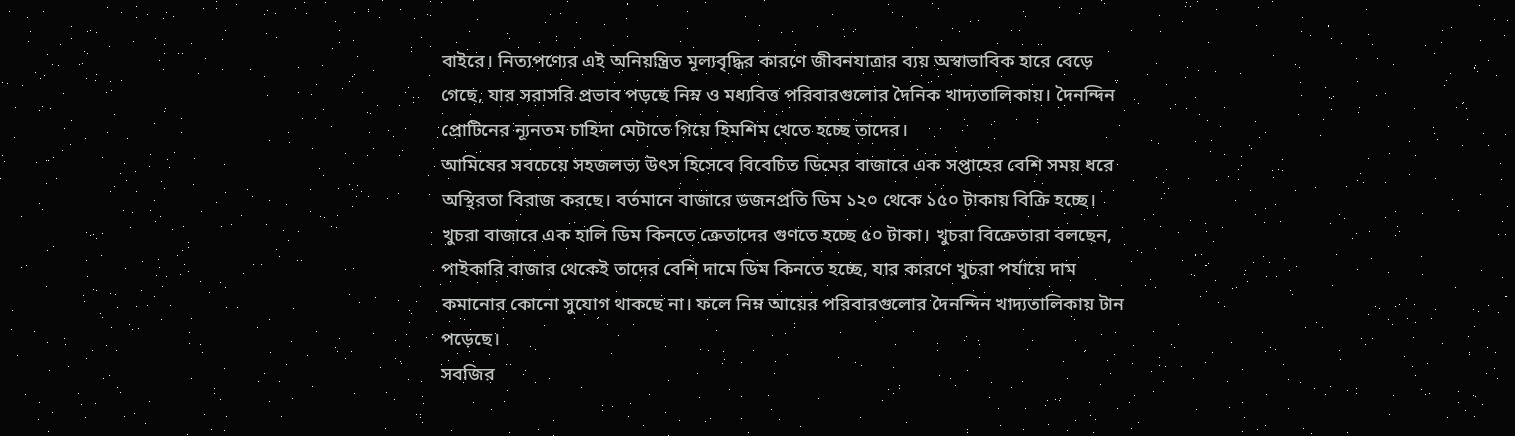বাইরে। নিত্যপণ্যের এই অনিয়ন্ত্রিত মূল্যবৃদ্ধির কারণে জীবনযাত্রার ব্যয় অস্বাভাবিক হারে বেড়ে গেছে, যার সরাসরি প্রভাব পড়ছে নিম্ন ও মধ্যবিত্ত পরিবারগুলোর দৈনিক খাদ্যতালিকায়। দৈনন্দিন প্রোটিনের ন্যূনতম চাহিদা মেটাতে গিয়ে হিমশিম খেতে হচ্ছে তাদের।
আমিষের সবচেয়ে সহজলভ্য উৎস হিসেবে বিবেচিত ডিমের বাজারে এক সপ্তাহের বেশি সময় ধরে অস্থিরতা বিরাজ করছে। বর্তমানে বাজারে ডজনপ্রতি ডিম ১২০ থেকে ১৫০ টাকায় বিক্রি হচ্ছে। খুচরা বাজারে এক হালি ডিম কিনতে ক্রেতাদের গুণতে হচ্ছে ৫০ টাকা। খুচরা বিক্রেতারা বলছেন, পাইকারি বাজার থেকেই তাদের বেশি দামে ডিম কিনতে হচ্ছে, যার কারণে খুচরা পর্যায়ে দাম কমানোর কোনো সুযোগ থাকছে না। ফলে নিম্ন আয়ের পরিবারগুলোর দৈনন্দিন খাদ্যতালিকায় টান পড়েছে।
সবজির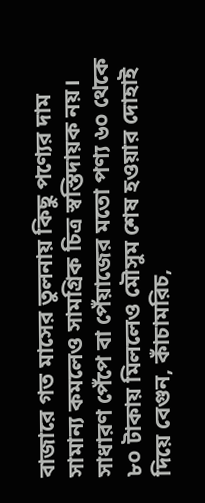বাজারে গত মাসের তুলনায় কিছু পণ্যের দাম সামান্য কমলেও সামগ্রিক চিত্র স্বস্তিদায়ক নয়। সাধারণ পেঁপে বা পেঁয়াজের মতো পণ্য ৬০ থেকে ৮০ টাকায় মিললেও মৌসুম শেষ হওয়ার দোহাই দিয়ে বেগুন, কাঁচামরিচ,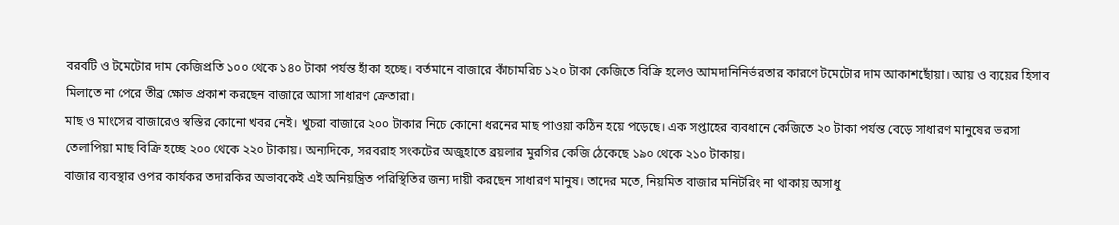বরবটি ও টমেটোর দাম কেজিপ্রতি ১০০ থেকে ১৪০ টাকা পর্যন্ত হাঁকা হচ্ছে। বর্তমানে বাজারে কাঁচামরিচ ১২০ টাকা কেজিতে বিক্রি হলেও আমদানিনির্ভরতার কারণে টমেটোর দাম আকাশছোঁয়া। আয় ও ব্যয়ের হিসাব মিলাতে না পেরে তীব্র ক্ষোভ প্রকাশ করছেন বাজারে আসা সাধারণ ক্রেতারা।
মাছ ও মাংসের বাজারেও স্বস্তির কোনো খবর নেই। খুচরা বাজারে ২০০ টাকার নিচে কোনো ধরনের মাছ পাওয়া কঠিন হয়ে পড়েছে। এক সপ্তাহের ব্যবধানে কেজিতে ২০ টাকা পর্যন্ত বেড়ে সাধারণ মানুষের ভরসা তেলাপিয়া মাছ বিক্রি হচ্ছে ২০০ থেকে ২২০ টাকায়। অন্যদিকে, সরবরাহ সংকটের অজুহাতে ব্রয়লার মুরগির কেজি ঠেকেছে ১৯০ থেকে ২১০ টাকায়।
বাজার ব্যবস্থার ওপর কার্যকর তদারকির অভাবকেই এই অনিয়ন্ত্রিত পরিস্থিতির জন্য দায়ী করছেন সাধারণ মানুষ। তাদের মতে, নিয়মিত বাজার মনিটরিং না থাকায় অসাধু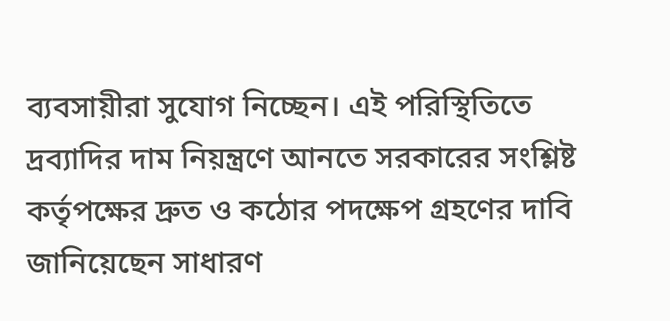ব্যবসায়ীরা সুযোগ নিচ্ছেন। এই পরিস্থিতিতে দ্রব্যাদির দাম নিয়ন্ত্রণে আনতে সরকারের সংশ্লিষ্ট কর্তৃপক্ষের দ্রুত ও কঠোর পদক্ষেপ গ্রহণের দাবি জানিয়েছেন সাধারণ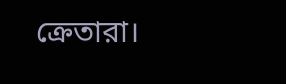ক্রেতারা।